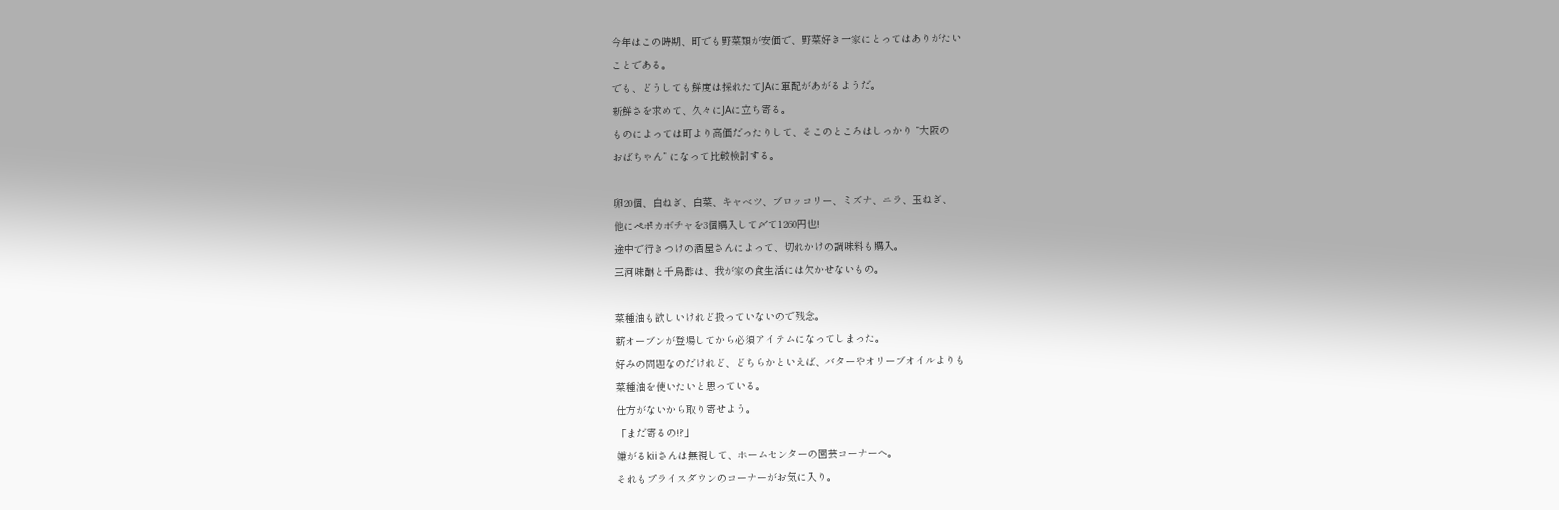今年はこの時期、町でも野菜類が安価で、野菜好き一家にとってはありがたい
ことである。
でも、どうしても鮮度は採れたてJAに軍配があがるようだ。
新鮮さを求めて、久々にJAに立ち寄る。
ものによっては町より高価だったりして、そこのところはしっかり “大阪の
おばちゃん” になって比較検討する。

卵20個、白ねぎ、白菜、キャベツ、ブロッコリー、ミズナ、ニラ、玉ねぎ、
他にペポカボチャを3個購入して〆て1260円也!
途中で行きつけの酒屋さんによって、切れかけの調味料も購入。
三河味醂と千鳥酢は、我が家の食生活には欠かせないもの。

菜種油も欲しいけれど扱っていないので残念。
薪オーブンが登場してから必須アイテムになってしまった。
好みの問題なのだけれど、どちらかといえば、バターやオリーブオイルよりも
菜種油を使いたいと思っている。
仕方がないから取り寄せよう。
「まだ寄るの!?」
嫌がるkiiさんは無視して、ホームセンターの園芸コーナーへ。
それもプライスダウンのコーナーがお気に入り。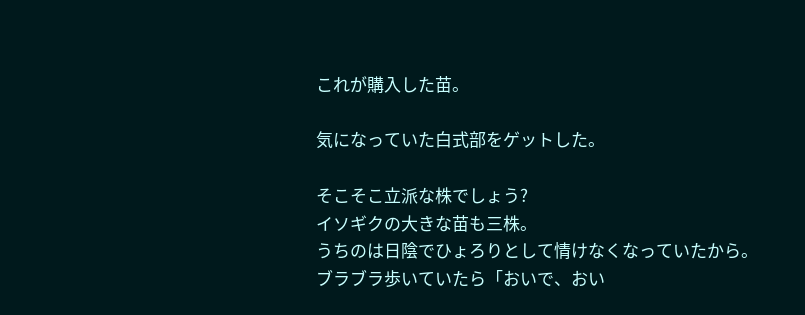これが購入した苗。

気になっていた白式部をゲットした。

そこそこ立派な株でしょう?
イソギクの大きな苗も三株。
うちのは日陰でひょろりとして情けなくなっていたから。
ブラブラ歩いていたら「おいで、おい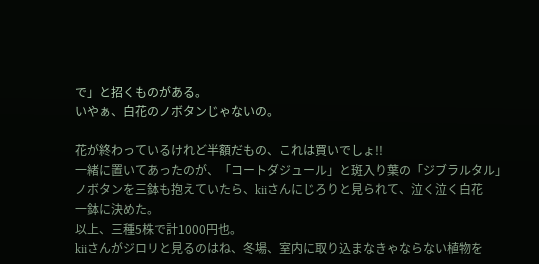で」と招くものがある。
いやぁ、白花のノボタンじゃないの。

花が終わっているけれど半額だもの、これは買いでしょ!!
一緒に置いてあったのが、「コートダジュール」と斑入り葉の「ジブラルタル」
ノボタンを三鉢も抱えていたら、kiiさんにじろりと見られて、泣く泣く白花
一鉢に決めた。
以上、三種5株で計1000円也。
kiiさんがジロリと見るのはね、冬場、室内に取り込まなきゃならない植物を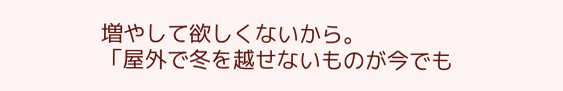増やして欲しくないから。
「屋外で冬を越せないものが今でも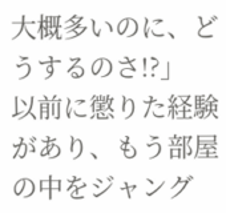大概多いのに、どうするのさ!?」
以前に懲りた経験があり、もう部屋の中をジャング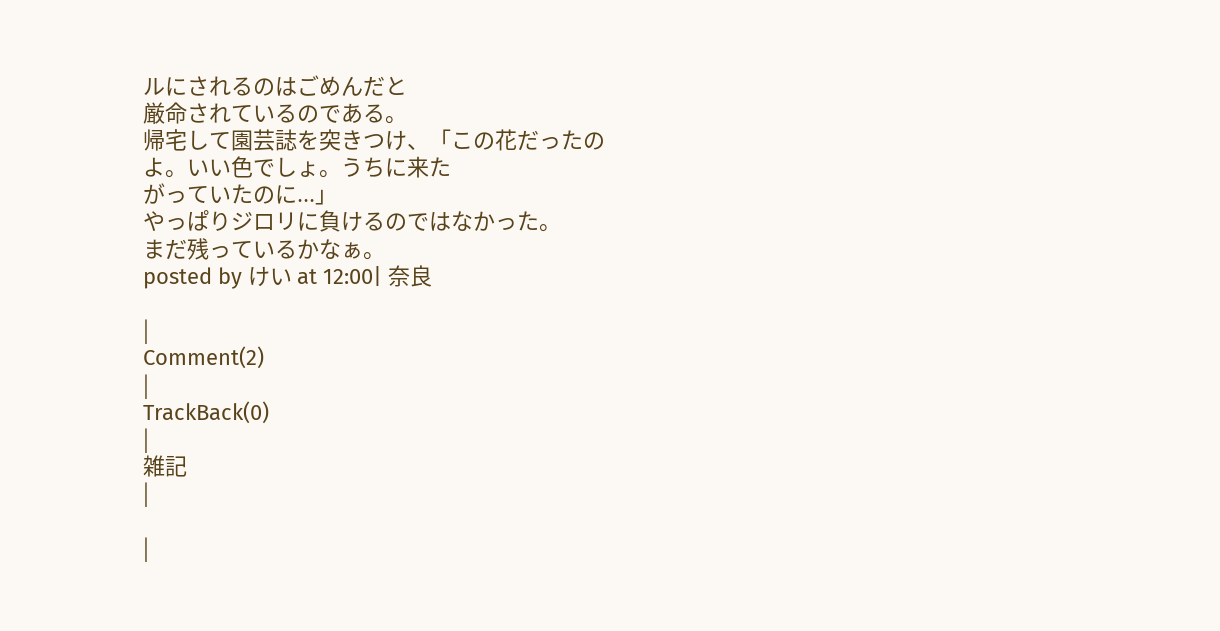ルにされるのはごめんだと
厳命されているのである。
帰宅して園芸誌を突きつけ、「この花だったのよ。いい色でしょ。うちに来た
がっていたのに...」
やっぱりジロリに負けるのではなかった。
まだ残っているかなぁ。
posted by けい at 12:00| 奈良

|
Comment(2)
|
TrackBack(0)
|
雑記
|

|